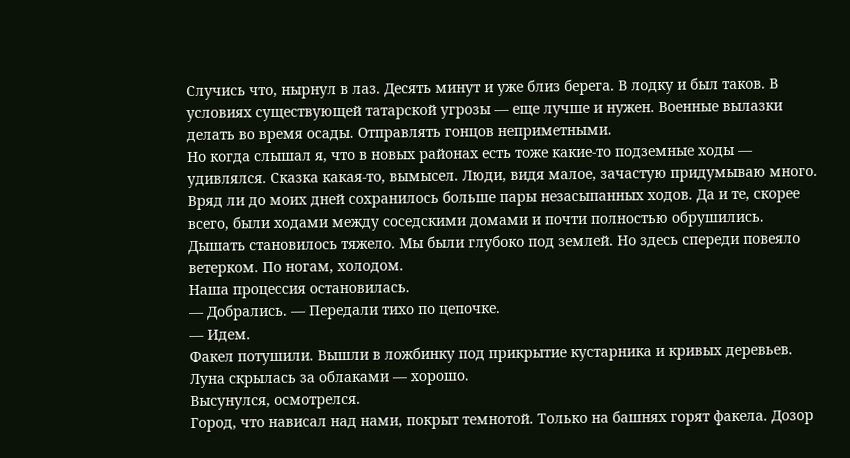Случись что, нырнул в лаз. Десять минут и уже близ берега. В лодку и был таков. В условиях существующей татарской угрозы — еще лучше и нужен. Военные вылазки делать во время осады. Отправлять гонцов неприметными.
Но когда слышал я, что в новых районах есть тоже какие-то подземные ходы — удивлялся. Сказка какая-то, вымысел. Люди, видя малое, зачастую придумываю много.
Вряд ли до моих дней сохранилось больше пары незасыпанных ходов. Да и те, скорее всего, были ходами между соседскими домами и почти полностью обрушились.
Дышать становилось тяжело. Мы были глубоко под землей. Но здесь спереди повеяло ветерком. По ногам, холодом.
Наша процессия остановилась.
— Добрались. — Передали тихо по цепочке.
— Идем.
Факел потушили. Вышли в ложбинку под прикрытие кустарника и кривых деревьев. Луна скрылась за облаками — хорошо.
Высунулся, осмотрелся.
Город, что нависал над нами, покрыт темнотой. Только на башнях горят факела. Дозор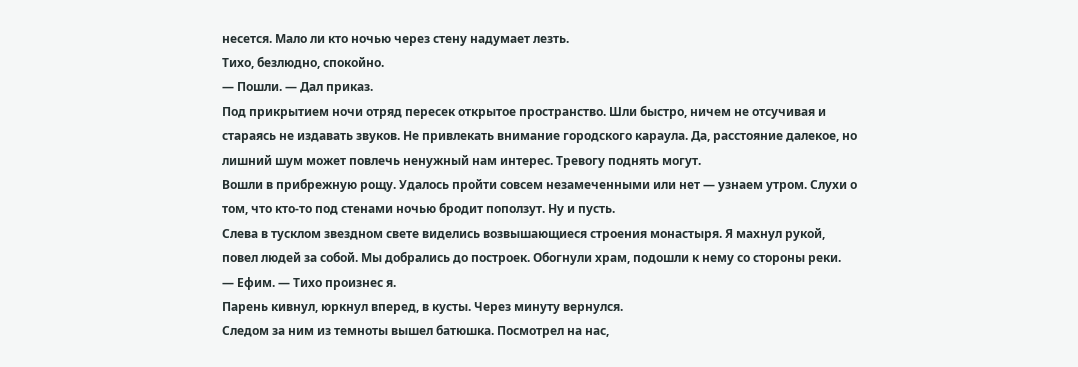несется. Мало ли кто ночью через стену надумает лезть.
Тихо, безлюдно, спокойно.
— Пошли. — Дал приказ.
Под прикрытием ночи отряд пересек открытое пространство. Шли быстро, ничем не отсучивая и стараясь не издавать звуков. Не привлекать внимание городского караула. Да, расстояние далекое, но лишний шум может повлечь ненужный нам интерес. Тревогу поднять могут.
Вошли в прибрежную рощу. Удалось пройти совсем незамеченными или нет — узнаем утром. Слухи о том, что кто-то под стенами ночью бродит поползут. Ну и пусть.
Слева в тусклом звездном свете виделись возвышающиеся строения монастыря. Я махнул рукой, повел людей за собой. Мы добрались до построек. Обогнули храм, подошли к нему со стороны реки.
— Ефим. — Тихо произнес я.
Парень кивнул, юркнул вперед, в кусты. Через минуту вернулся.
Следом за ним из темноты вышел батюшка. Посмотрел на нас,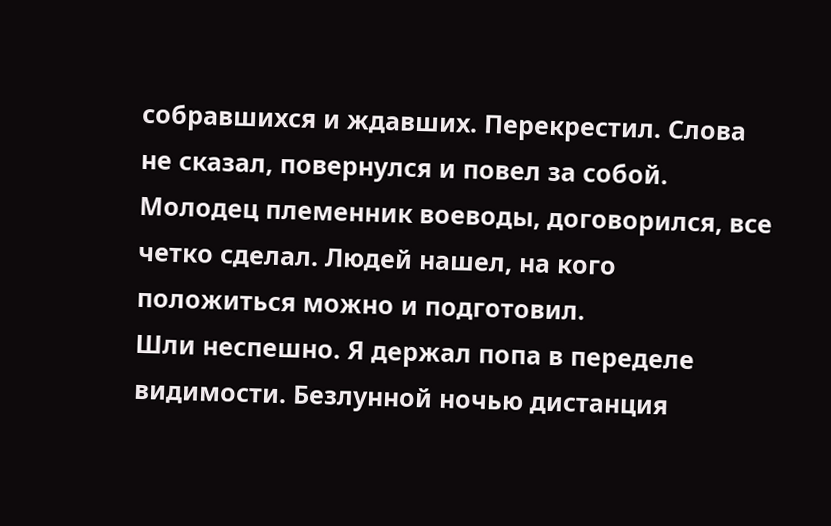собравшихся и ждавших. Перекрестил. Слова не сказал, повернулся и повел за собой.
Молодец племенник воеводы, договорился, все четко сделал. Людей нашел, на кого положиться можно и подготовил.
Шли неспешно. Я держал попа в переделе видимости. Безлунной ночью дистанция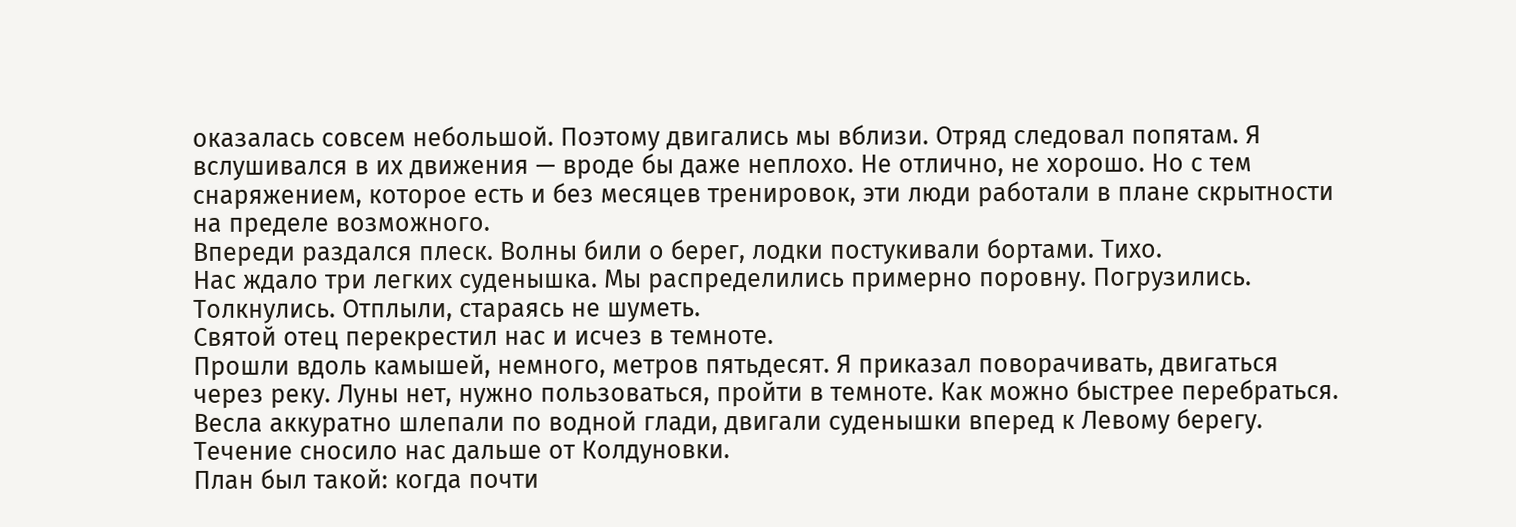оказалась совсем небольшой. Поэтому двигались мы вблизи. Отряд следовал попятам. Я вслушивался в их движения — вроде бы даже неплохо. Не отлично, не хорошо. Но с тем снаряжением, которое есть и без месяцев тренировок, эти люди работали в плане скрытности на пределе возможного.
Впереди раздался плеск. Волны били о берег, лодки постукивали бортами. Тихо.
Нас ждало три легких суденышка. Мы распределились примерно поровну. Погрузились. Толкнулись. Отплыли, стараясь не шуметь.
Святой отец перекрестил нас и исчез в темноте.
Прошли вдоль камышей, немного, метров пятьдесят. Я приказал поворачивать, двигаться через реку. Луны нет, нужно пользоваться, пройти в темноте. Как можно быстрее перебраться. Весла аккуратно шлепали по водной глади, двигали суденышки вперед к Левому берегу. Течение сносило нас дальше от Колдуновки.
План был такой: когда почти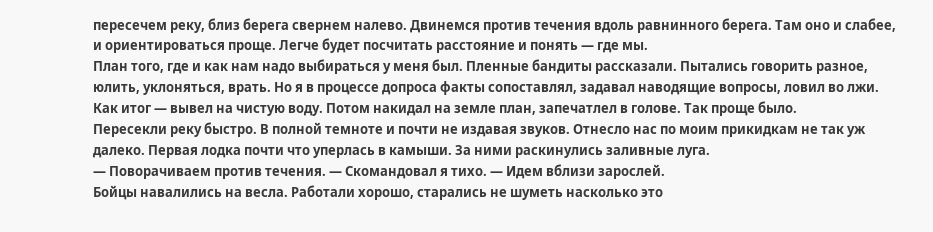пересечем реку, близ берега свернем налево. Двинемся против течения вдоль равнинного берега. Там оно и слабее, и ориентироваться проще. Легче будет посчитать расстояние и понять — где мы.
План того, где и как нам надо выбираться у меня был. Пленные бандиты рассказали. Пытались говорить разное, юлить, уклоняться, врать. Но я в процессе допроса факты сопоставлял, задавал наводящие вопросы, ловил во лжи.
Как итог — вывел на чистую воду. Потом накидал на земле план, запечатлел в голове. Так проще было.
Пересекли реку быстро. В полной темноте и почти не издавая звуков. Отнесло нас по моим прикидкам не так уж далеко. Первая лодка почти что уперлась в камыши. За ними раскинулись заливные луга.
— Поворачиваем против течения. — Скомандовал я тихо. — Идем вблизи зарослей.
Бойцы навалились на весла. Работали хорошо, старались не шуметь насколько это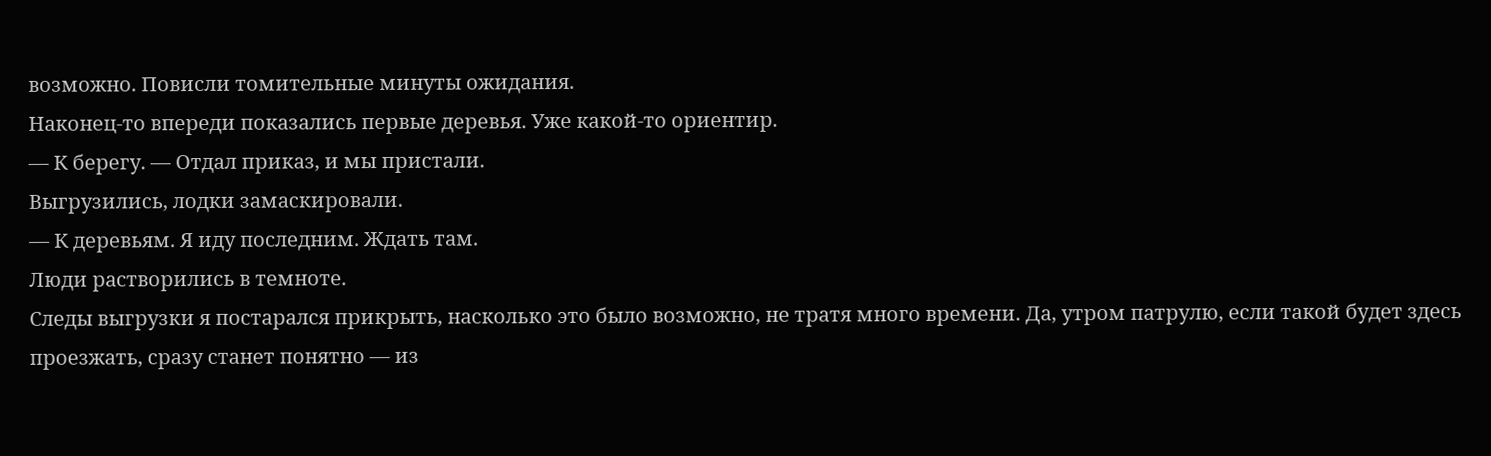возможно. Повисли томительные минуты ожидания.
Наконец-то впереди показались первые деревья. Уже какой-то ориентир.
— К берегу. — Отдал приказ, и мы пристали.
Выгрузились, лодки замаскировали.
— К деревьям. Я иду последним. Ждать там.
Люди растворились в темноте.
Следы выгрузки я постарался прикрыть, насколько это было возможно, не тратя много времени. Да, утром патрулю, если такой будет здесь проезжать, сразу станет понятно — из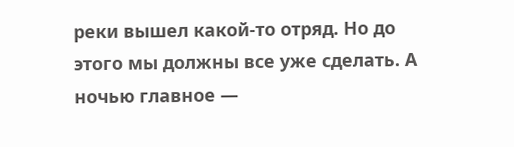реки вышел какой-то отряд. Но до этого мы должны все уже сделать. А ночью главное —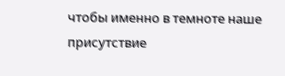чтобы именно в темноте наше присутствие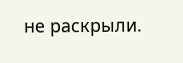не раскрыли.